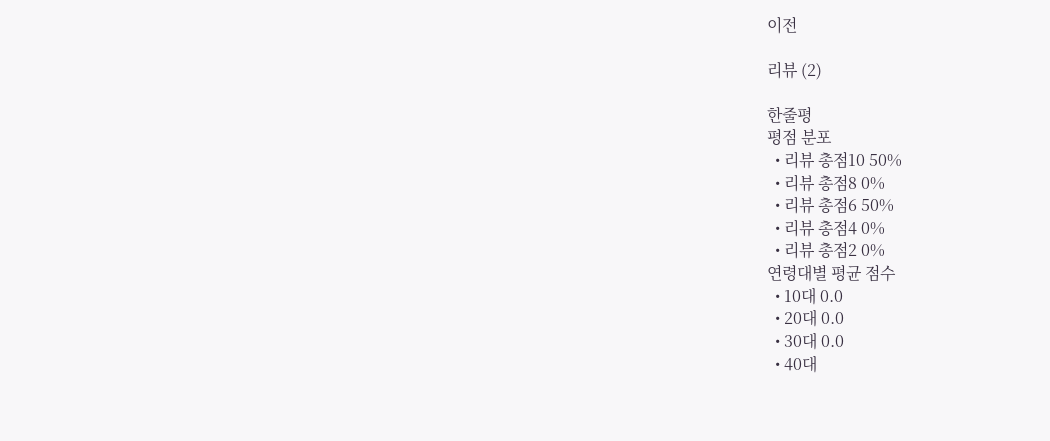이전

리뷰 (2)

한줄평
평점 분포
  • 리뷰 총점10 50%
  • 리뷰 총점8 0%
  • 리뷰 총점6 50%
  • 리뷰 총점4 0%
  • 리뷰 총점2 0%
연령대별 평균 점수
  • 10대 0.0
  • 20대 0.0
  • 30대 0.0
  • 40대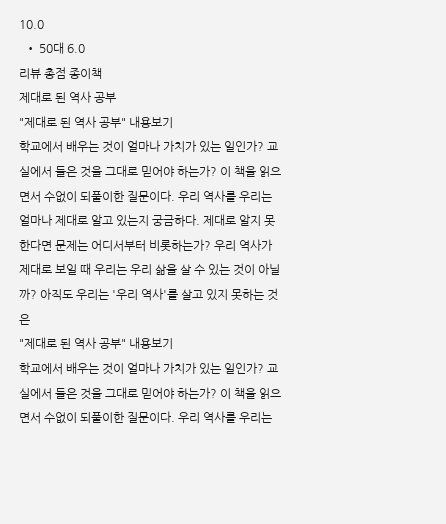10.0
  • 50대 6.0
리뷰 총점 종이책
제대로 된 역사 공부
"제대로 된 역사 공부" 내용보기
학교에서 배우는 것이 얼마나 가치가 있는 일인가? 교실에서 들은 것을 그대로 믿어야 하는가? 이 책을 읽으면서 수없이 되풀이한 질문이다. 우리 역사를 우리는 얼마나 제대로 알고 있는지 궁금하다. 제대로 알지 못한다면 문제는 어디서부터 비롯하는가? 우리 역사가 제대로 보일 때 우리는 우리 삶을 살 수 있는 것이 아닐까? 아직도 우리는 '우리 역사'를 살고 있지 못하는 것은
"제대로 된 역사 공부" 내용보기
학교에서 배우는 것이 얼마나 가치가 있는 일인가? 교실에서 들은 것을 그대로 믿어야 하는가? 이 책을 읽으면서 수없이 되풀이한 질문이다. 우리 역사를 우리는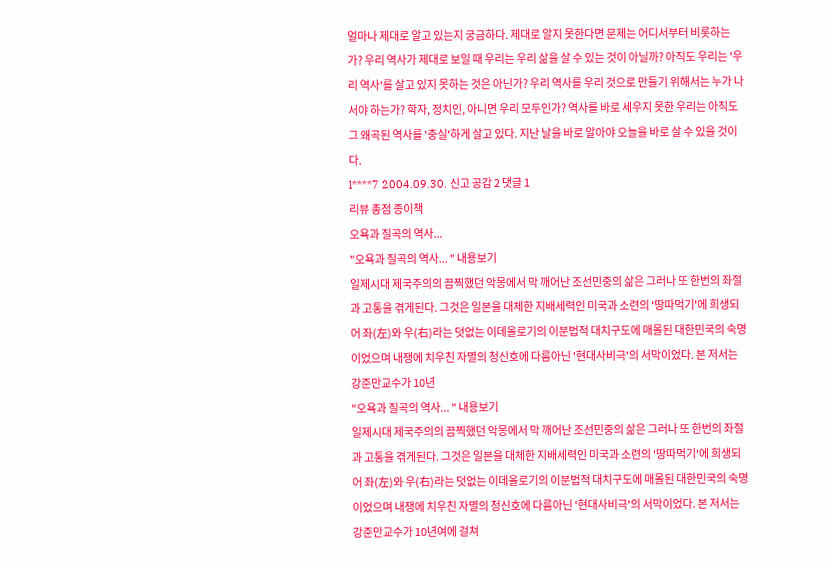얼마나 제대로 알고 있는지 궁금하다. 제대로 알지 못한다면 문제는 어디서부터 비롯하는가? 우리 역사가 제대로 보일 때 우리는 우리 삶을 살 수 있는 것이 아닐까? 아직도 우리는 '우리 역사'를 살고 있지 못하는 것은 아닌가? 우리 역사를 우리 것으로 만들기 위해서는 누가 나서야 하는가? 학자, 정치인, 아니면 우리 모두인가? 역사를 바로 세우지 못한 우리는 아직도 그 왜곡된 역사를 '충실'하게 살고 있다. 지난 날을 바로 알아야 오늘을 바로 살 수 있을 것이다.
l****7 2004.09.30. 신고 공감 2 댓글 1
리뷰 총점 종이책
오욕과 질곡의 역사...
"오욕과 질곡의 역사... " 내용보기
일제시대 제국주의의 끔찍했던 악몽에서 막 깨어난 조선민중의 삶은 그러나 또 한번의 좌절과 고통을 겪게된다. 그것은 일본을 대체한 지배세력인 미국과 소련의 '땅따먹기'에 희생되어 좌(左)와 우(右)라는 덧없는 이데올로기의 이분법적 대치구도에 매몰된 대한민국의 숙명이었으며 내쟁에 치우친 자멸의 청신호에 다름아닌 '현대사비극'의 서막이었다. 본 저서는 강준만교수가 10년
"오욕과 질곡의 역사... " 내용보기
일제시대 제국주의의 끔찍했던 악몽에서 막 깨어난 조선민중의 삶은 그러나 또 한번의 좌절과 고통을 겪게된다. 그것은 일본을 대체한 지배세력인 미국과 소련의 '땅따먹기'에 희생되어 좌(左)와 우(右)라는 덧없는 이데올로기의 이분법적 대치구도에 매몰된 대한민국의 숙명이었으며 내쟁에 치우친 자멸의 청신호에 다름아닌 '현대사비극'의 서막이었다. 본 저서는 강준만교수가 10년여에 걸쳐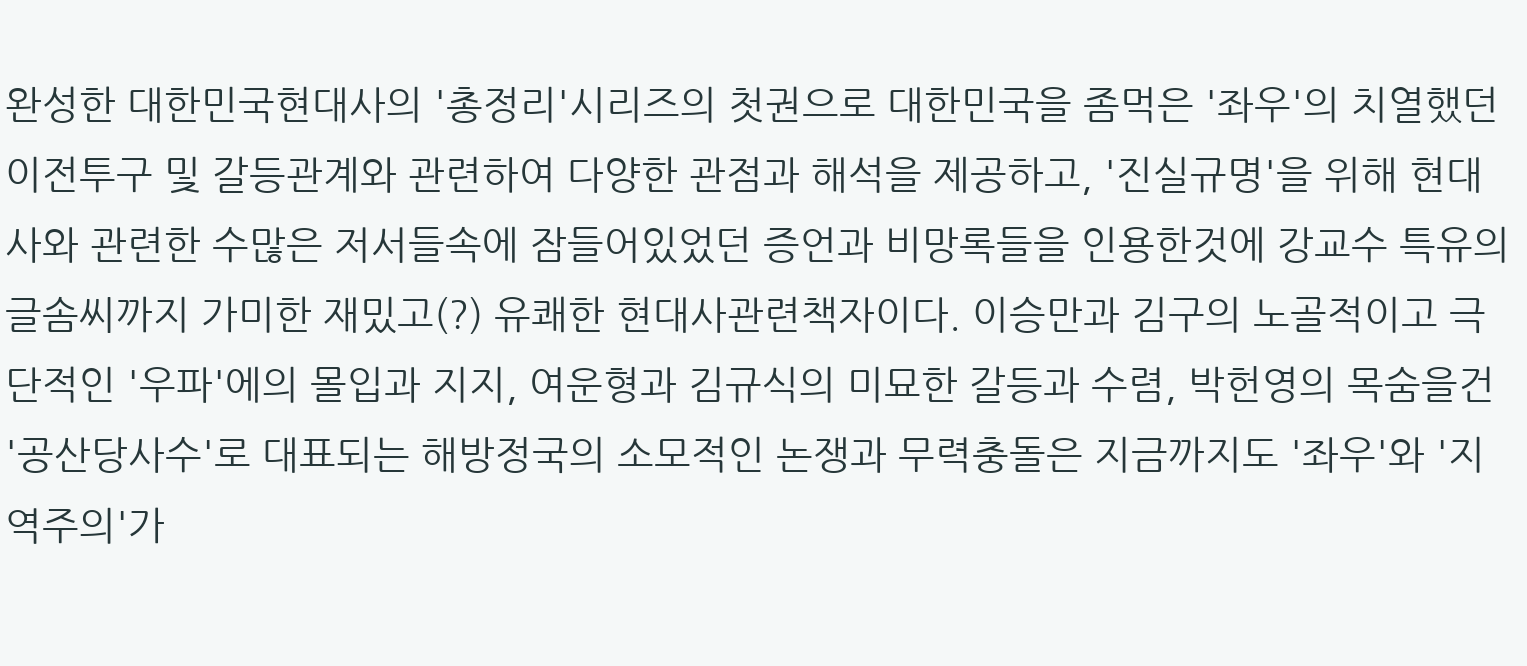완성한 대한민국현대사의 '총정리'시리즈의 첫권으로 대한민국을 좀먹은 '좌우'의 치열했던 이전투구 및 갈등관계와 관련하여 다양한 관점과 해석을 제공하고, '진실규명'을 위해 현대사와 관련한 수많은 저서들속에 잠들어있었던 증언과 비망록들을 인용한것에 강교수 특유의 글솜씨까지 가미한 재밌고(?) 유쾌한 현대사관련책자이다. 이승만과 김구의 노골적이고 극단적인 '우파'에의 몰입과 지지, 여운형과 김규식의 미묘한 갈등과 수렴, 박헌영의 목숨을건 '공산당사수'로 대표되는 해방정국의 소모적인 논쟁과 무력충돌은 지금까지도 '좌우'와 '지역주의'가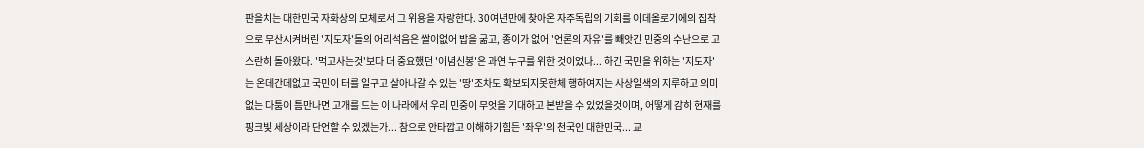판을치는 대한민국 자화상의 모체로서 그 위용을 자랑한다. 30여년만에 찾아온 자주독립의 기회를 이데올로기에의 집착으로 무산시켜버린 '지도자'들의 어리석음은 쌀이없어 밥을 굶고, 종이가 없어 '언론의 자유'를 빼앗긴 민중의 수난으로 고스란히 돌아왔다. '먹고사는것'보다 더 중요했던 '이념신봉'은 과연 누구를 위한 것이었나... 하긴 국민을 위하는 '지도자'는 온데간데없고 국민이 터를 일구고 살아나갈 수 있는 '땅'조차도 확보되지못한체 행하여지는 사상일색의 지루하고 의미없는 다툼이 틈만나면 고개를 드는 이 나라에서 우리 민중이 무엇을 기대하고 본받을 수 있었을것이며, 어떻게 감히 현재를 핑크빛 세상이라 단언할 수 있겠는가... 참으로 안타깝고 이해하기힘든 '좌우'의 천국인 대한민국... 교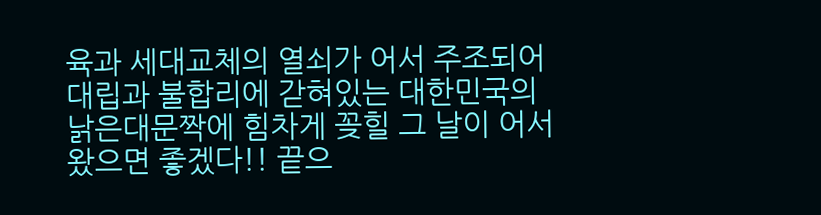육과 세대교체의 열쇠가 어서 주조되어 대립과 불합리에 갇혀있는 대한민국의 낡은대문짝에 힘차게 꽂힐 그 날이 어서 왔으면 좋겠다!! 끝으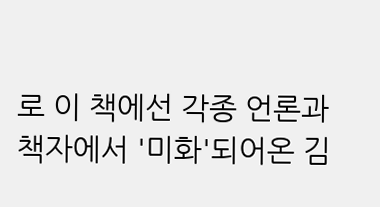로 이 책에선 각종 언론과 책자에서 '미화'되어온 김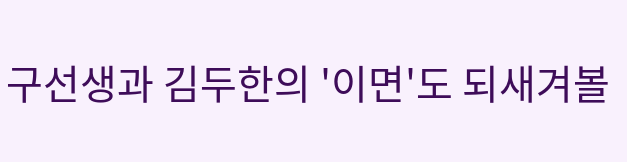구선생과 김두한의 '이면'도 되새겨볼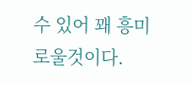수 있어 꽤 흥미로울것이다.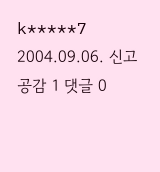k*****7 2004.09.06. 신고 공감 1 댓글 0